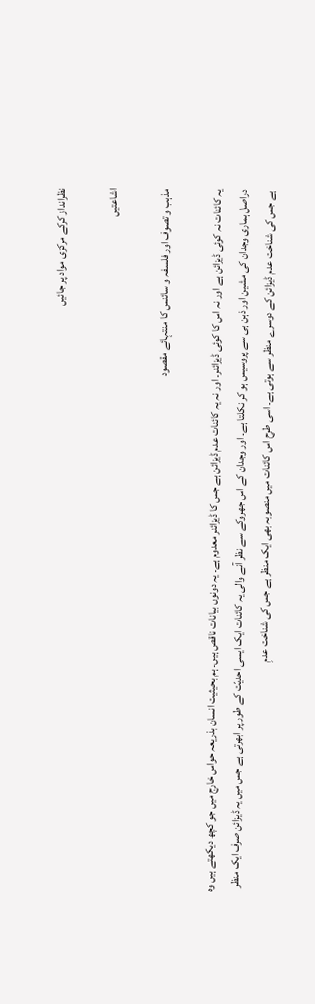نظرانداز کرکے مرکزی مواد پر جائیں

اشاعتیں

مذہب و تصوف اور فلسفہ و سائنس کا منتہائے مقصود

یہ کائنات نہ کوئی ڈیزائن ہے اور نہ اس کا کوئی ڈیزائنر۔ اور نہ یہ کائنات عدم ڈیزائن ہے جس کا ڈیزائنر معدوم ہے۔ یہ دونوں بیانات ناقص ہیں۔ ہم بحیثیت انسان بذریعہ حواس خارج میں جو کچھ دیکھتے ہیں وہ دراصل ہماری وجدان کی مشین اور ذہن ہی سے پروسیس ہو کر نکلتا ہے۔ اور وجدان کے اس جھروکے سے نظر آنے والی یہ کائنات ایک ایسی احدیّت کے طور پر ابھرتی ہے جس میں یہ ڈیزائن صرف ایک منظر ہے جس کی شناخت عدم ڈیزائن کے دوسرے منظر سے ہوتی ہے۔ اسی طرح اس کائنات میں منصوبہ بھی ایک منظر ہے جس کی شناخت عدمِ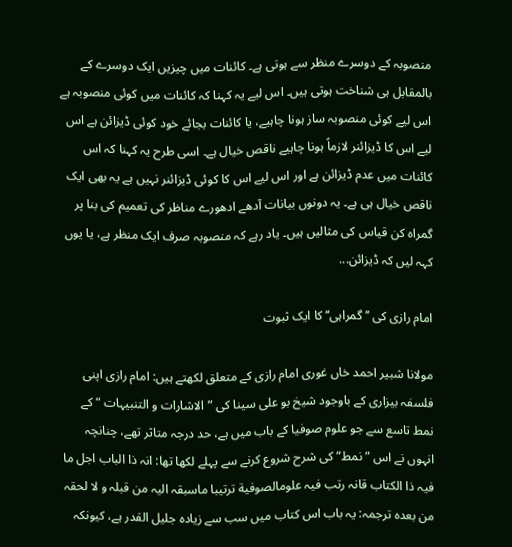منصوبہ کے دوسرے منظر سے ہوتی ہے۔ کائنات میں چیزیں ایک دوسرے کے بالمقابل ہی شناخت ہوتی ہیں۔ اس لیے یہ کہنا کہ کائنات میں کوئی منصوبہ ہے اس لیے کوئی منصوبہ ساز ہونا چاہیے، یا کائنات بجائے خود کوئی ڈیزائن ہے اس لیے اس کا ڈیزائنر لازماً ہونا چاہیے ناقص خیال ہے۔ اسی طرح یہ کہنا کہ اس کائنات میں عدم ڈیزائن ہے اور اس لیے اس کا کوئی ڈیزائنر نہیں ہے یہ بھی ایک ناقص خیال ہی ہے۔ یہ دونوں بیانات آدھے ادھورے مناظر کی تعمیم کی بنا پر گمراہ کن قیاس کی مثالیں ہیں۔ یاد رہے کہ منصوبہ صرف ایک منظر ہے، یا یوں کہہ لیں کہ ڈیزائن...

امام رازی کی ’’گمراہی‘‘ کا ایک ثبوت

مولانا شبیر احمد خاں غوری امام رازی کے متعلق لکھتے ہیں: امام رازی اپنی فلسفہ بیزاری کے باوجود شیخ بو علی سینا کی ”الاشارات و التنبیہات “ کے نمط تاسع سے جو علوم صوفیا کے باب میں ہے، حد درجہ متاثر تھے، چنانچہ انہوں نے اس ”نمط“ کی شرح شروع کرنے سے پہلے لکھا تھا: انہ ذا الباب اجل ما فیہ ذا الکتاب قانہ رتب فیہ علومالصوفیة ترتیبا ماسبقہ الیہ من قبلہ و لا لحقہ من بعدہ ترجمہ: یہ باب اس کتاب میں سب سے زیادہ جلیل القدر ہے، کیونکہ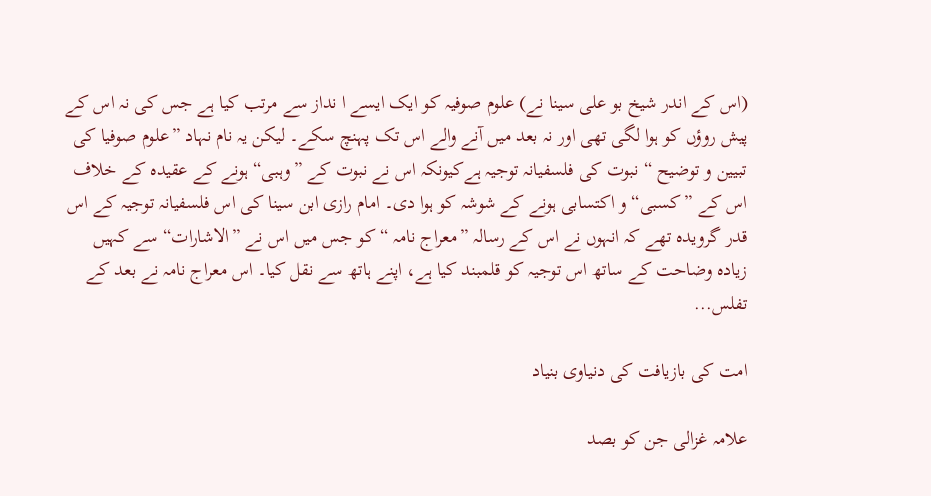(اس کے اندر شیخ بو علی سینا نے) علوم صوفیہ کو ایک ایسے ا نداز سے مرتب کیا ہے جس کی نہ اس کے پیش روؤں کو ہوا لگی تھی اور نہ بعد میں آنے والے اس تک پہنچ سکے۔ لیکن یہ نام نہاد ”علوم صوفیا کی تبیین و توضیح “ نبوت کی فلسفیانہ توجیہ ہےکیونکہ اس نے نبوت کے ”وہبی“ ہونے کے عقیدہ کے خلاف اس کے ”کسبی“ و اکتسابی ہونے کے شوشہ کو ہوا دی۔ امام رازی ابن سینا کی اس فلسفیانہ توجیہ کے اس قدر گرویدہ تھے کہ انہوں نے اس کے رسالہ ”معراج نامہ “ کو جس میں اس نے ”الاشارات“ سے کہیں زیادہ وضاحت کے ساتھ اس توجیہ کو قلمبند کیا ہے، اپنے ہاتھ سے نقل کیا۔ اس معراج نامہ نے بعد کے تفلس...

امت کی بازیافت کی دنیاوی بنیاد

علامہ غزالی جن کو بصد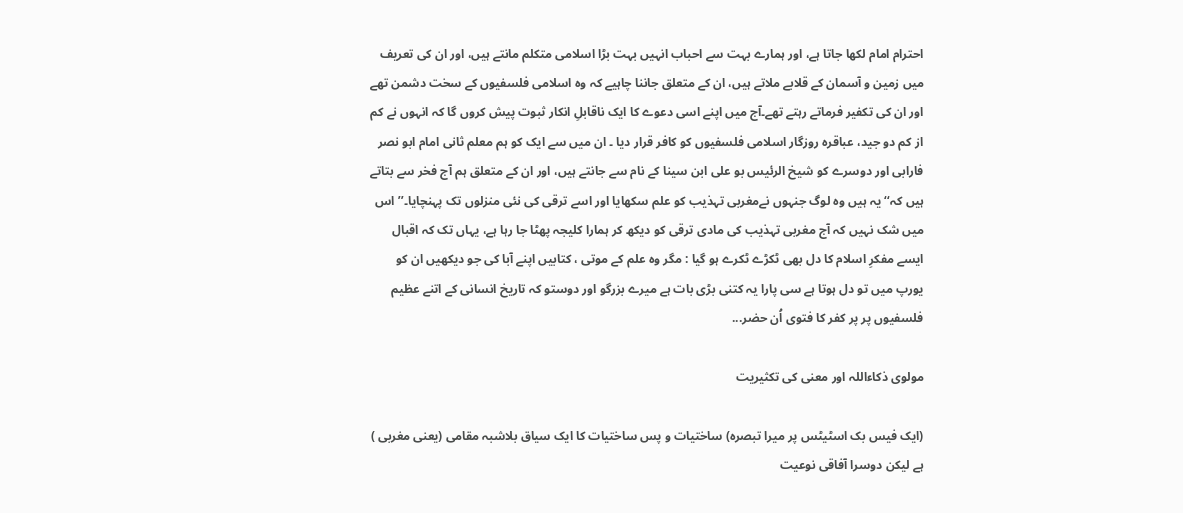احترام امام لکھا جاتا ہے، اور ہمارے بہت سے احباب انہیں بہت بڑا اسلامی متکلم مانتے ہیں، اور ان کی تعریف میں زمین و آسمان کے قلابے ملاتے ہیں، ان کے متعلق جاننا چاہیے کہ وہ اسلامی فلسفیوں کے سخت دشمن تھے اور ان کی تکفیر فرماتے رہتے تھے۔آج میں اپنے اسی دعوے کا ایک ناقابلِ انکار ثبوت پیش کروں گا کہ انہوں نے کم از کم دو جید، عباقرہ روزگار اسلامی فلسفیوں کو کافر قرار دیا ۔ ان میں سے ایک کو ہم معلم ثانی امام ابو نصر فارابی اور دوسرے کو شیخ الرئیس بو علی ابن سینا کے نام سے جانتے ہیں، اور ان کے متعلق ہم آج فخر سے بتاتے ہیں کہ‘‘ یہ ہیں وہ لوگ جنہوں نےمغربی تہذیب کو علم سکھایا اور اسے ترقی کی نئی منزلوں تک پہنچایا۔’’ اس میں شک نہیں کہ آج مغربی تہذیب کی مادی ترقی کو دیکھ کر ہمارا کلیجہ پھٹا جا رہا ہے، یہاں تک کہ اقبال ایسے مفکرِ اسلام کا دل بھی ٹکڑے ٹکرے ہو گیا : مگر وہ علم کے موتی ، کتابیں اپنے آبا کی جو دیکھیں ان کو یورپ میں تو دل ہوتا ہے سی پارا یہ کتنی بڑی بات ہے میرے بزرگو اور دوستو کہ تاریخ انسانی کے اتنے عظیم فلسفیوں پر پر کفر کا فتوی اُن حضر...

مولوی ذکاءاللہ اور معنی کی تکثیریت

(ایک فیس بک اسٹیٹس پر میرا تبصرہ) ساختیات و پس ساختیات کا ایک سیاق بلاشبہ مقامی (یعنی مغربی ) ہے لیکن دوسرا آفاقی نوعیت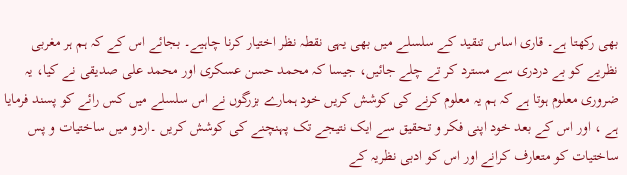بھی رکھتا ہے۔ قاری اساس تنقید کے سلسلے میں بھی یہی نقطہ نظر اختیار کرنا چاہیے۔ بجائے اس کے کہ ہم ہر مغربی نظریے کو بے دردری سے مسترد کر تے چلے جائیں، جیسا کہ محمد حسن عسکری اور محمد علی صدیقی نے کیا، یہ ضروری معلوم ہوتا ہے کہ ہم یہ معلوم کرنے کی کوشش کریں خود ہمارے بزرگوں نے اس سلسلے میں کس رائے کو پسند فرمایا ہے ، اور اس کے بعد خود اپنی فکر و تحقیق سے ایک نتیجے تک پہنچنے کی کوشش کریں ۔اردو میں ساختیات و پس ساختیات کو متعارف کرانے اور اس کو ادبی نظریہ کے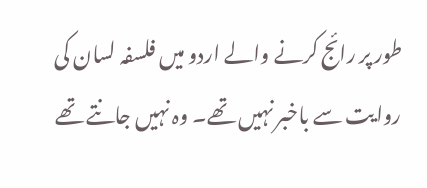طور پر رائج کرنے والے اردو میں فلسفہ لسان کی روایت سے باخبر نہیں تھے۔ وہ نہیں جانتے تھے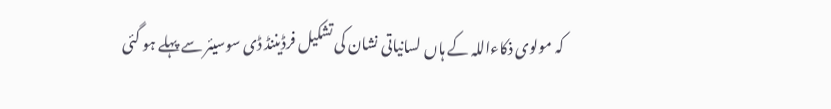کہ مولوی ذکاءاللہ کے ہاں لسانیاتی نشان کی تشکیل فرڈیننڈ ڈی سوسیئر سے پہلے ہو گئی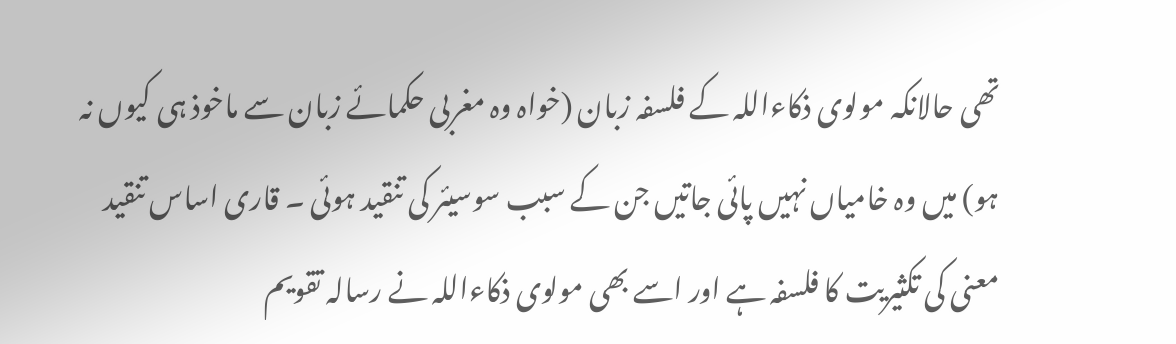تھی حالانکہ مولوی ذکاءاللہ کے فلسفہ زبان (خواہ وہ مغربی حکمائے زبان سے ماخوذ ہی کیوں نہ ہو) میں وہ خامیاں نہیں پائی جاتیں جن کے سبب سوسیئر کی تنقید ہوئی ۔ قاری اساس تنقید معنی کی تکثیریت کا فلسفہ ہے اور اسے بھی مولوی ذکاءاللہ نے رسالہ تقویم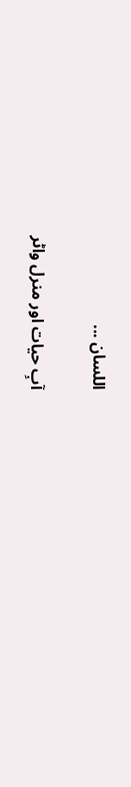اللسان ...

آبِ حیات اور منرل واٹر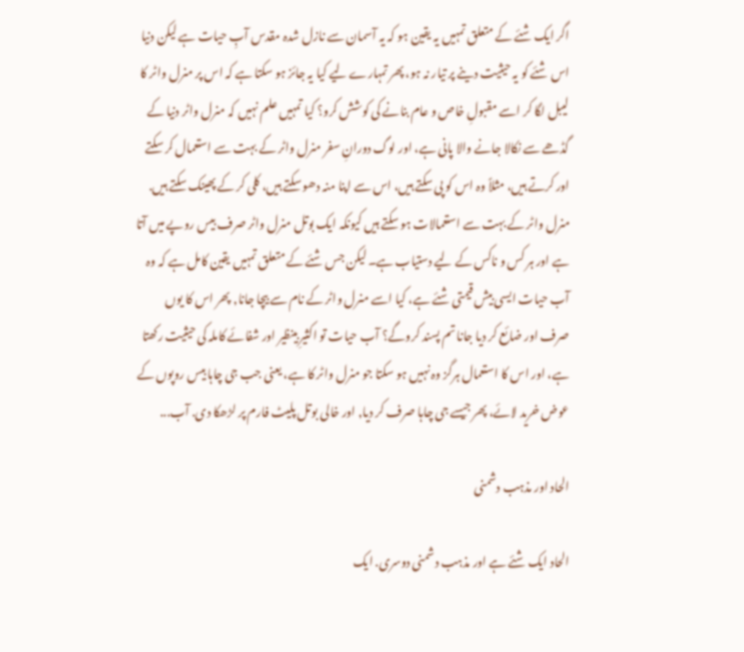اگر ایک شئے کے متعلق تمہیں یہ یقین ہو کہ یہ آسمان سے نازل شدہ مقدس آبِ حیات ہے لیکن دنیا اس شئے کو یہ حیثیت دینے پر تیار نہ ہو، پھر تمہارے لیے کیا یہ جائز ہو سکتا ہے کہ اس پر منرل واٹر کا لیبل لگا کر اسے مقبولِ خاص و عام بنانے کی کوشش کرو؟ کیا تمہیں علم نہیں کہ منرل واٹر دنیا کے گڈھے سے نکالا جانے والا پانی ہے، اور لوگ دورانِ سفر منرل واٹر کے بہت سے استعمال کر سکتے اور کرتے ہیں، مثلاً وہ اس کو پی سکتے ہیں، اس سے اپنا منہ دھو سکتے ہیں، کلی کر کے پھینک سکتے ہیں. منرل واٹر کے بہت سے استعمالات ہو سکتے ہیں کیونکہ ایک بوتل منرل واٹر صرف بیس روپے میں آتا ہے اور ہر کس و ناکس کے لیے دستیاب ہے۔ لیکن جس شئے کے متعلق تمہیں یقین کامل ہے کہ وہ آب حیات ایسی بیش قیمتی شئے ہے، کیا اسے منرل واٹر کے نام سے بیچا جانا, پھر اس کا یوں صرف اور ضائع کر دیا جانا تم پسند کروگے؟ آب حیات تو اکثیرِ بینظیر اور شفائے کاملہ کی حیثیت رکھتا ہے، اور اس کا استعمال ہرگز وہ نہیں ہو سکتا جو منرل واٹر کا ہے، یعنی جب جی چاہا بیس روپوں کے عوض خرید لائے، پھر جیسے جی چاہا صرف کر دیا, اور خالی بوتل پلیٹ فارم پر لڑھکا دی. آب...

الحاد اور مذہب دشمنی

الحاد ایک شئے ہے اور مذہب دشمنی دوسری. ایک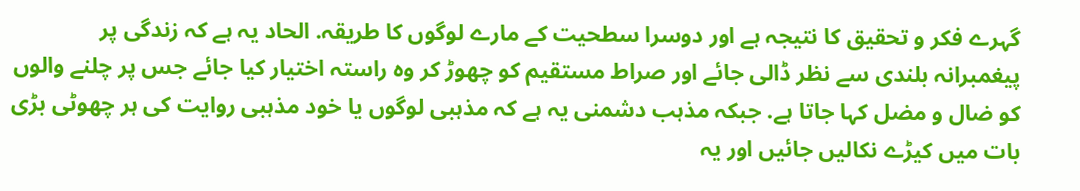گہرے فکر و تحقیق کا نتیجہ ہے اور دوسرا سطحیت کے مارے لوگوں کا طریقہ. الحاد یہ ہے کہ زندگی پر پیغمبرانہ بلندی سے نظر ڈالی جائے اور صراط مستقیم کو چھوڑ کر وہ راستہ اختیار کیا جائے جس پر چلنے والوں کو ضال و مضل کہا جاتا ہے. جبکہ مذہب دشمنی یہ ہے کہ مذہبی لوگوں یا خود مذہبی روایت کی ہر چھوٹی بڑی بات میں کیڑے نکالیں جائیں اور یہ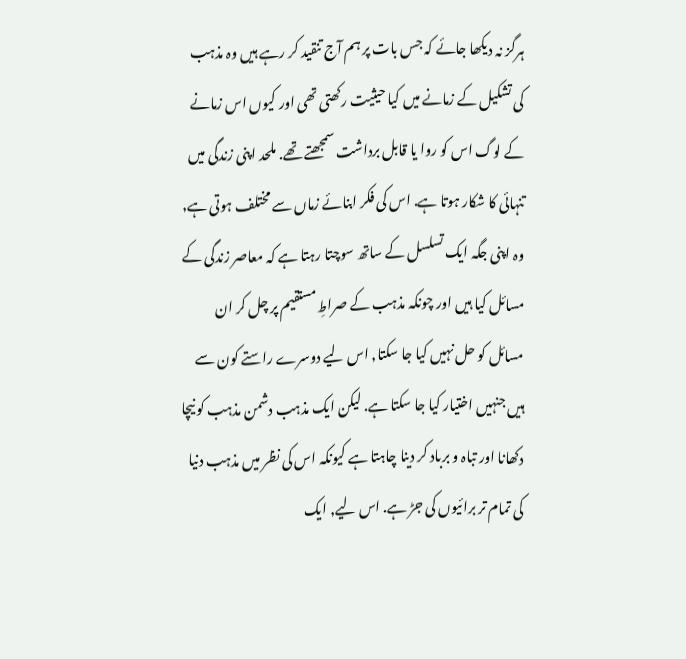ہرگز نہ دیکھا جائے کہ جس بات پر ہم آج تنقید کر رہے ہیں وہ مذہب کی تشکیل کے زمانے میں کیا حیثیت رکھتی تھی اور کیوں اس زمانے کے لوگ اس کو روا یا قابل برداشت سمجھتے تھے. ملحد اپنی زندگی میں تنہائی کا شکار ہوتا ہے. اس کی فکر ابنائے زماں سے مختلف ہوتی ہے, وہ اپنی جگہ ایک تسلسل کے ساتھ سوچتا رہتا ہے کہ معاصر زندگی کے مسائل کیا ہیں اور چونکہ مذہب کے صراطِ مستقیم پر چل کر ان مسائل کو حل نہیں کیا جا سکتا, اس لیے دوسرے راستے کون سے ہیں جنہیں اختیار کیا جا سکتا ہے. لیکن ایک مذہب دشمن مذہب کو نیچا دکھانا اور تباہ و برباد کر دینا چاہتا ہے کیونکہ اس کی نظر میں مذہب دنیا کی تمام تر برائیوں کی جڑ ہے. اس لیے, ایک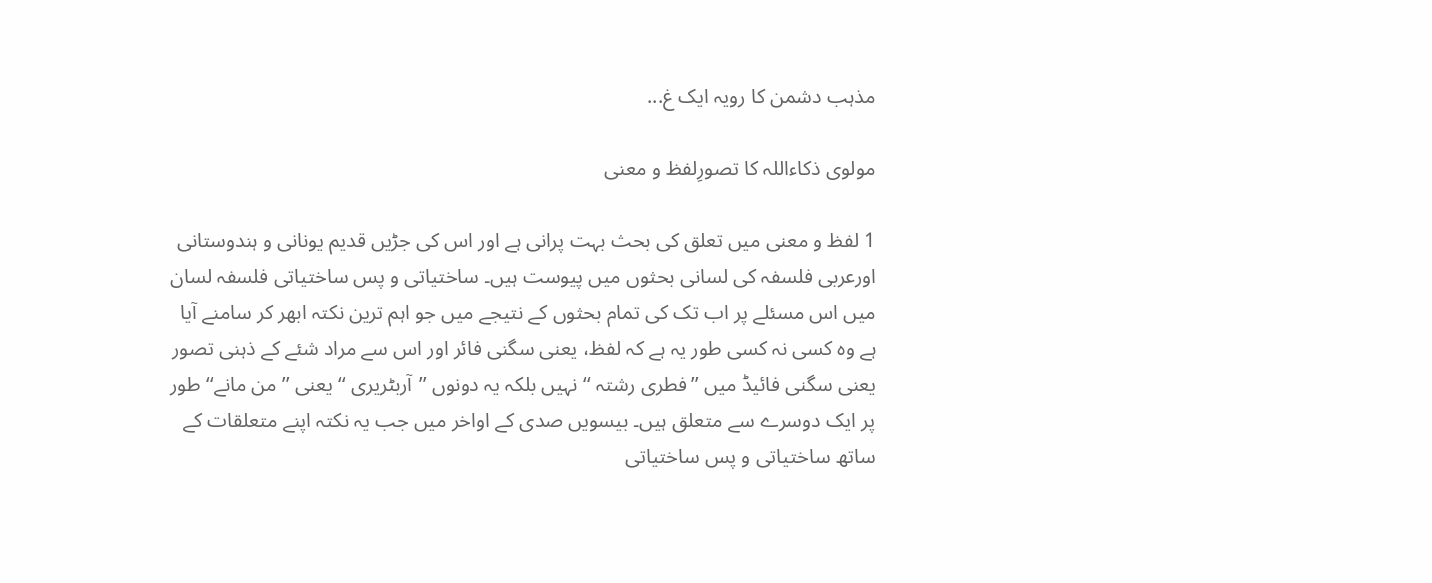مذہب دشمن کا رویہ ایک غ...

مولوی ذکاءاللہ کا تصورِلفظ و معنی

1 لفظ و معنی میں تعلق کی بحث بہت پرانی ہے اور اس کی جڑیں قدیم یونانی و ہندوستانی اورعربی فلسفہ کی لسانی بحثوں میں پیوست ہیں۔ ساختیاتی و پس ساختیاتی فلسفہ لسان میں اس مسئلے پر اب تک کی تمام بحثوں کے نتیجے میں جو اہم ترین نکتہ ابھر کر سامنے آیا ہے وہ کسی نہ کسی طور یہ ہے کہ لفظ، یعنی سگنی فائر اور اس سے مراد شئے کے ذہنی تصور یعنی سگنی فائیڈ میں ’’فطری رشتہ ‘‘ نہیں بلکہ یہ دونوں ’’آربٹریری ‘‘ یعنی ’’من مانے‘‘ طور پر ایک دوسرے سے متعلق ہیں۔ بیسویں صدی کے اواخر میں جب یہ نکتہ اپنے متعلقات کے ساتھ ساختیاتی و پس ساختیاتی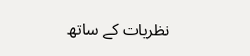نظریات کے ساتھ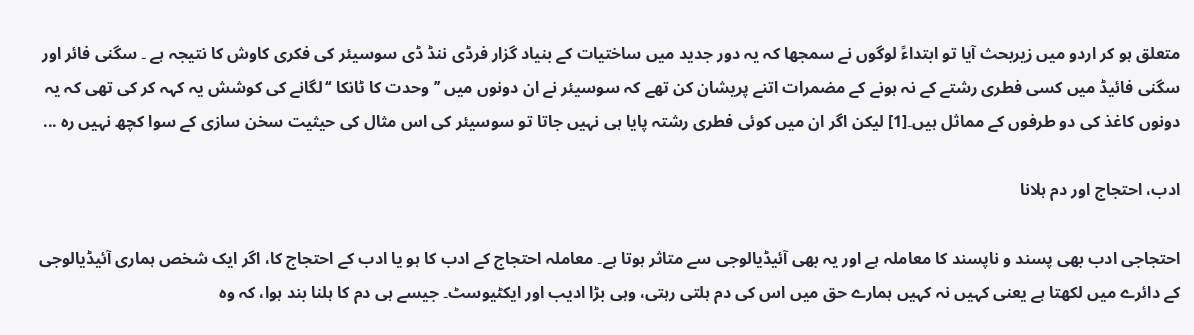متعلق ہو کر اردو میں زیربحث آیا تو ابتداءً لوگوں نے سمجھا کہ یہ دور جدید میں ساختیات کے بنیاد گزار فرڈی ننڈ ڈی سوسیئر کی فکری کاوش کا نتیجہ ہے ۔ سگنی فائر اور سگنی فائیڈ میں کسی فطری رشتے کے نہ ہونے کے مضمرات اتنے پریشان کن تھے کہ سوسیئر نے ان دونوں میں ’’وحدت کا ٹانکا ‘‘لگانے کی کوشش یہ کہہ کر کی تھی کہ یہ دونوں کاغذ کی دو طرفوں کے مماثل ہیں۔[1] لیکن اگر ان میں کوئی فطری رشتہ پایا ہی نہیں جاتا تو سوسیئر کی اس مثال کی حیثیت سخن سازی کے سوا کچھ نہیں رہ ...

ادب، احتجاج اور دم ہلانا

احتجاجی ادب بھی پسند و ناپسند کا معاملہ ہے اور یہ بھی آئیڈیالوجی سے متاثر ہوتا ہے۔ معاملہ احتجاج کے ادب کا ہو یا ادب کے احتجاج کا، اگر ایک شخص ہماری آئیڈیالوجی کے دائرے میں لکھتا ہے یعنی کہیں نہ کہیں ہمارے حق میں اس کی دم ہلتی رہتی، وہی بڑا ادیب اور ایکٹیوسٹ۔ جیسے ہی دم کا ہلنا بند ہوا، کہ وہ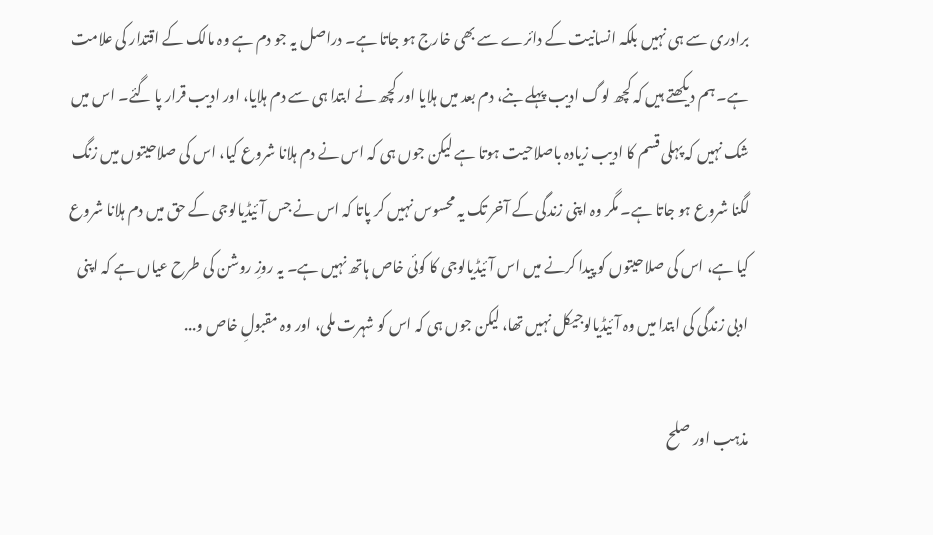برادری سے ہی نہیں بلکہ انسانیت کے دائرے سے بھی خارج ہو جاتا ہے۔ دراصل یہ جو دم ہے وہ مالک کے اقتدار کی علامت ہے۔ ہم دیکھتے ہیں کہ کچھ لوگ ادیب پہلے بنے، دم بعد میں ہلایا اور کچھ نے ابتدا ہی سے دم ہلایا، اور ادیب قرار پا گئے۔ اس میں شک نہیں کہ پہلی قسم کا ادیب زیادہ باصلاحیت ہوتا ہے لیکن جوں ہی کہ اس نے دم ہلانا شروع کیا، اس کی صلاحیتوں میں زنگ لگنا شروع ہو جاتا ہے۔ مگر وہ اپنی زندگی کے آخر تک یہ محسوس نہیں کر پاتا کہ اس نے جس آئیڈیالوجی کے حق میں دم ہلانا شروع کیا ہے، اس کی صلاحیتوں کو پیدا کرنے میں اس آئیڈیالوجی کا کوئی خاص ہاتھ نہیں ہے۔ یہ روزِ روشن کی طرح عیاں ہے کہ اپنی ادبی زندگی کی ابتدا میں وہ آئیڈیالوجیکل نہیں تھا، لیکن جوں ہی کہ اس کو شہرت ملی، اور وہ مقبولِ خاص و...

مذہب اور صلح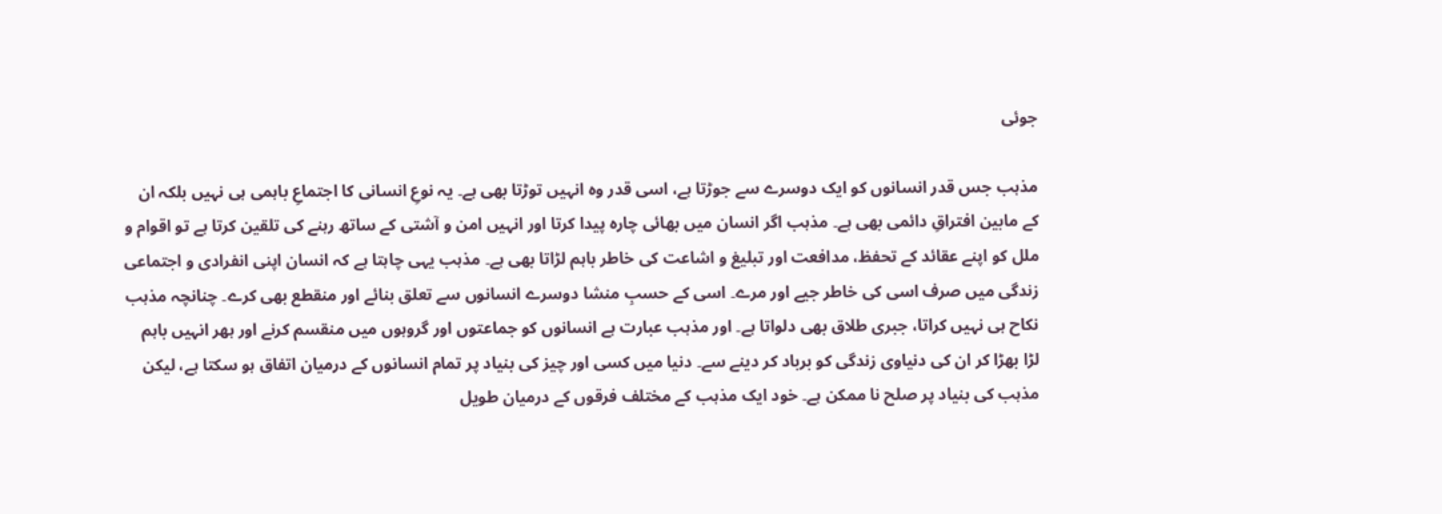جوئی

مذہب جس قدر انسانوں کو ایک دوسرے سے جوڑتا ہے، اسی قدر وہ انہیں توڑتا بھی ہے۔ یہ نوعِ انسانی کا اجتماعِ باہمی ہی نہیں بلکہ ان کے مابین افتراقِ دائمی بھی ہے۔ مذہب اگر انسان میں بھائی چارہ پیدا کرتا اور انہیں امن و آشتی کے ساتھ رہنے کی تلقین کرتا ہے تو اقوام و ملل کو اپنے عقائد کے تحفظ، مدافعت اور تبلیغ و اشاعت کی خاطر باہم لڑاتا بھی ہے۔ مذہب یہی چاہتا ہے کہ انسان اپنی انفرادی و اجتماعی زندگی میں صرف اسی کی خاطر جیے اور مرے۔ اسی کے حسبِ منشا دوسرے انسانوں سے تعلق بنائے اور منقطع بھی کرے۔ چنانچہ مذہب نکاح ہی نہیں کراتا، جبری طلاق بھی دلواتا ہے۔ اور مذہب عبارت ہے انسانوں کو جماعتوں اور گروہوں میں منقسم کرنے اور ہھر انہیں باہم لڑا بھڑا کر ان کی دنیاوی زندگی کو برباد کر دینے سے۔ دنیا میں کسی اور چیز کی بنیاد پر تمام انسانوں کے درمیان اتفاق ہو سکتا ہے، لیکن مذہب کی بنیاد پر صلح نا ممکن ہے۔ خود ایک مذہب کے مختلف فرقوں کے درمیان طویل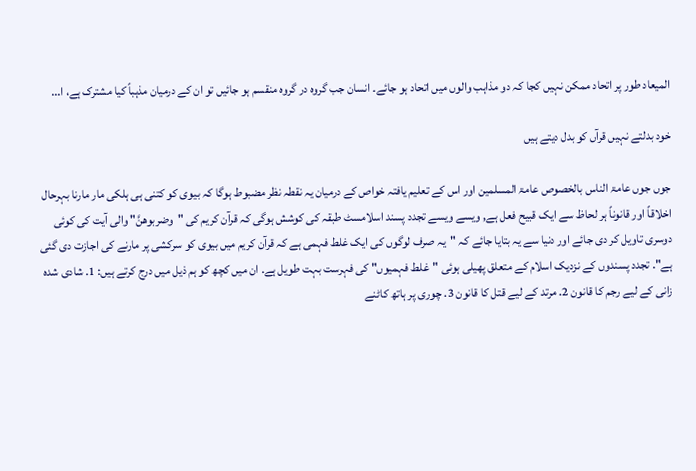المیعاد طور پر اتحاد ممکن نہیں کجا کہ دو مذاہب والوں میں اتحاد ہو جائے۔ انسان جب گروہ در گروہ منقسم ہو جائیں تو ان کے درمیان مذہباً کیا مشترک ہے، ا...

خود بدلتے نہیں قرآں کو بدل دیتے ہیں

جوں جوں عامۃ الناس بالخصوص عامۃ المسلمین اور اس کے تعلیم یافتہ خواص کے درمیان یہ نقطہ نظر مضبوط ہوگا کہ بیوی کو کتنی ہی ہلکی مار مارنا بہرحال اخلاقاً اور قانوناً ہر لحاظ سے ایک قبیح فعل ہے, ویسے ویسے تجدد پسند اسلامسٹ طبقہ کی کوشش ہوگی کہ قرآن کریم کی "وضربوھنَّ" والی آیت کی کوئی دوسری تاویل کر دی جائے اور دنیا سے یہ بتایا جائے کہ "یہ صرف لوگوں کی ایک غلط فہمی ہے کہ قرآن کریم میں بیوی کو سرکشی پر مارنے کی اجازت دی گئی ہے". تجدد پسندوں کے نزدیک اسلام کے متعلق پھیلی ہوئی "غلط فہمیوں" کی فہرست بہت طویل ہے. ان میں کچھ کو ہم ذیل میں درج کرتے ہیں: 1. شادی شدہ زانی کے لیے رجم کا قانون 2. مرتد کے لیے قتل کا قانون 3. چوری پر ہاتھ کاٹنے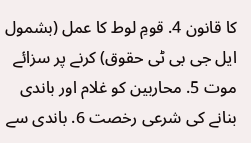کا قانون 4. قومِ لوط کا عمل (بشمول ایل جی بی ٹی حقوق) کرنے پر سزائے موت 5. محاربین کو غلام اور باندی بنانے کی شرعی رخصت 6. باندی سے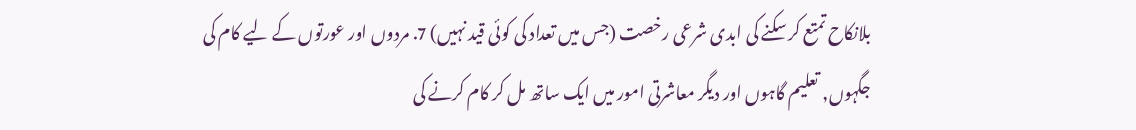بلانکاح تمتع کر سکنے کی ابدی شرعی رخصت (جس میں تعداد کی کوئی قید نہیں) 7. مردوں اور عورتوں کے لیے کام کی جگہوں, تعلیم گاہوں اور دیگر معاشرتی امور میں ایک ساتھ مل کر کام کرنے کی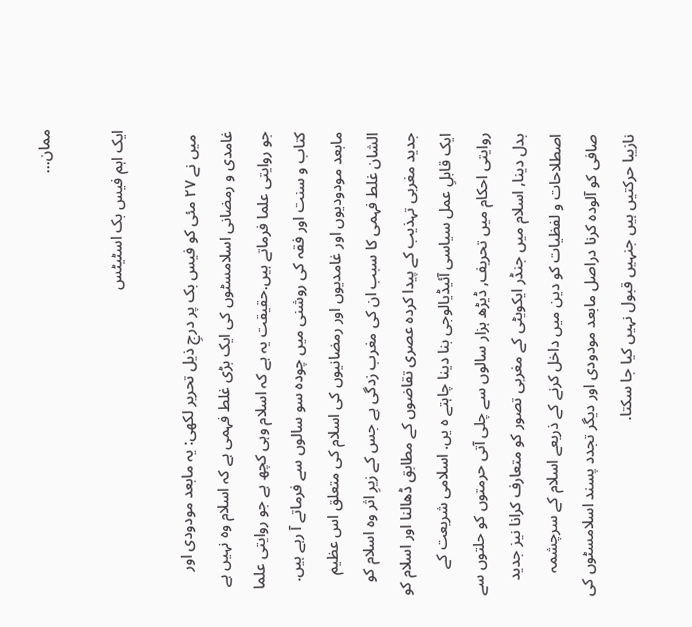ممان...

ایک اہم فیس بک اسٹیٹس

 میں نے ۲۷ مئی کو فیس بک پر درجِ ذیل تحریر لکھی: یہ مابعد مودودی اور غامدی و رمضانی اسلامسٹوں کی ایک بڑی غلط فہمی ہے کہ اسلام وہ نہیں ہے جو روایتی علما فرماتے ہیں.حقیقت یہ ہے کہ اسلام وہی کچھ ہے جو روایتی علما کتاب و سنت اور فقہ کی روشنی میں چودہ سو سالوں سے فرماتے آ رہے ہیں. مابعد مودودیوں اور غامدیوں اور رمضانیوں کی اسلام کی متعلق اس عظیم الشان غلط فہمی کا سبب ان کی مغرب زدگی ہے جس کے زیرِ اثر وہ اسلام کو جدید مغربی تہذیب کے پیدا کردہ عصری تقاضوں کے مطابق ڈھالنا اور اسلام کو ایک قابلِ عمل سیاسی آئیڈیالوجی بنا دینا چاہتے ہ یں. اسلامی شریعت کے روایتی احکام میں تحریف, ڈیڑھ ہزار سالوں سے چلی آتی حرمتوں کو حلتوں سے بدل دینا, اسلام میں جنڈر ایکویٹی کے مغربی تصور کو متعارف کرانا نیز جدید اصطلاحات و لفظیات کو دین میں داخل کرنے کے ذریعے اسلام کے سرچشمہ صافی کو آلودہ کرنا دراصل مابعد مودودی اور دیگر تجدد پسند اسلامسٹوں کی نازیبا حرکتیں ہیں جنہیں قبول نہیں کیا جا سکتا.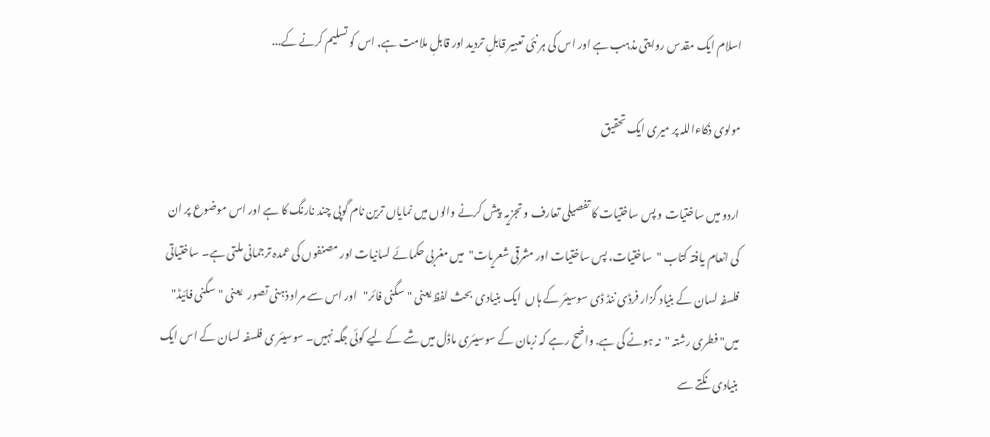اسلام ایک مقدس روایتی مذہب ہے اور اس کی ہر نئی تعبیر قابلِ تردید اور قابلِ ملامت ہے, اس کو تسلیم کرنے کے...

مولوی ذکاءاللہ پر میری ایک تحقیق

اردو میں ساختیات و پس ساختیات کا تفصیلی تعارف و تجزیہ  پیش کرنے والوں میں نمایاں ترین نام گوپی چند نارنگ کا ہے اور اس موضوع پر ان کی انعام یافتہ کتاب "ساختیات، پس ساختیات اور مشرقی شعریات"  میں مغربی حکمائے لسانیات اور مصنفوں کی عمدہ ترجمانی ملتی ہے۔ ساختیاتی فلسفہ لسان کے بنیاد گزار فرڈی ننڈ ڈی سوسیئر کے ہاں  ایک بنیادی  بحث لفظ یعنی "سگنی فائر"   اور اس سے مراد ذہنی تصور   یعنی "سگنی فائیڈ" میں" فطری رشتہ "نہ ہونے کی ہے. واضح رہے کہ زبان کے سوسیئری ماڈل میں شے کے لیے کوئی جگہ نہیں۔ سوسیئر ی فلسفہ لسان کے اس ایک بنیادی نکتے سے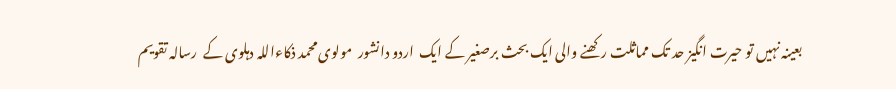بعینہ نہیں تو حیرت انگیز حد تک مماثلت رکھنے والی ایک بحث برصغیر کے ایک  اردو دانشور  مولوی محمد ذکاءاللہ دہلوی کے  رسالہ تقویم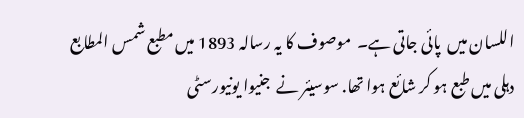اللسان میں  پائی جاتی ہے۔  موصوف کا یہ رسالہ 1893 میں مطبع شمس المطابع دہلی میں طبع ہو کر شائع ہوا تھا. سوسیئر نے  جنیوا یونیورسٹی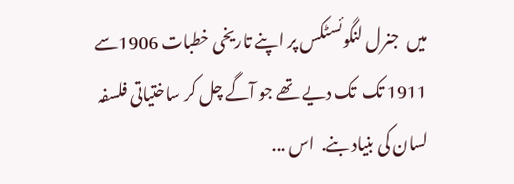میں  جنرل لنگوئسٹکس پر اپنے تاریخی خطبات 1906سے 1911 تک  تک دیے تھے جو آگے چل کر ساختیاتی فلسفہ لسان کی بنیاد بنے.  اس ...